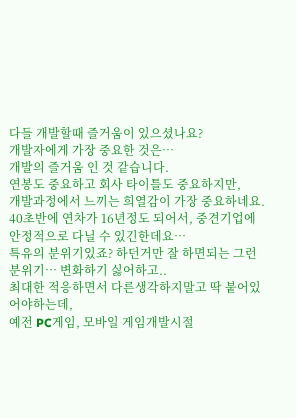다들 개발할때 즐거움이 있으셨나요?
개발자에게 가장 중요한 것은…
개발의 즐거움 인 것 같습니다.
연봉도 중요하고 회사 타이틀도 중요하지만,
개발과정에서 느끼는 희열감이 가장 중요하네요.
40초반에 연차가 16년정도 되어서, 중견기업에 안정적으로 다닐 수 있긴한데요…
특유의 분위기있죠? 하던거만 잘 하면되는 그런 분위기… 변화하기 싫어하고..
최대한 적응하면서 다른생각하지말고 딱 붙어있어야하는데,
예전 PC게임, 모바일 게임개발시절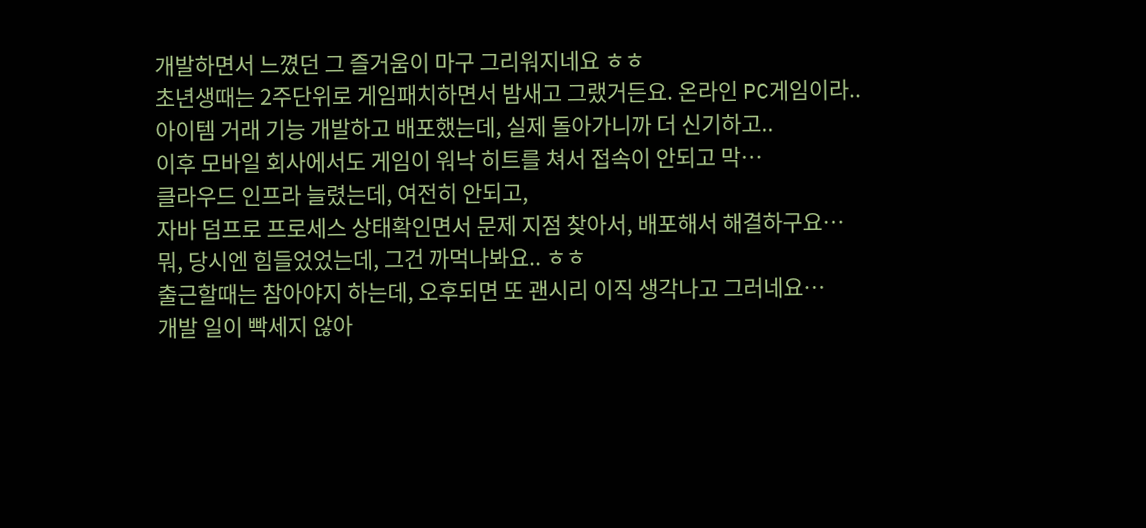개발하면서 느꼈던 그 즐거움이 마구 그리워지네요 ㅎㅎ
초년생때는 2주단위로 게임패치하면서 밤새고 그랬거든요. 온라인 PC게임이라..
아이템 거래 기능 개발하고 배포했는데, 실제 돌아가니까 더 신기하고..
이후 모바일 회사에서도 게임이 워낙 히트를 쳐서 접속이 안되고 막…
클라우드 인프라 늘렸는데, 여전히 안되고,
자바 덤프로 프로세스 상태확인면서 문제 지점 찾아서, 배포해서 해결하구요…
뭐, 당시엔 힘들었었는데, 그건 까먹나봐요.. ㅎㅎ
출근할때는 참아야지 하는데, 오후되면 또 괜시리 이직 생각나고 그러네요…
개발 일이 빡세지 않아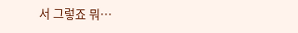서 그렇죠 뭐…